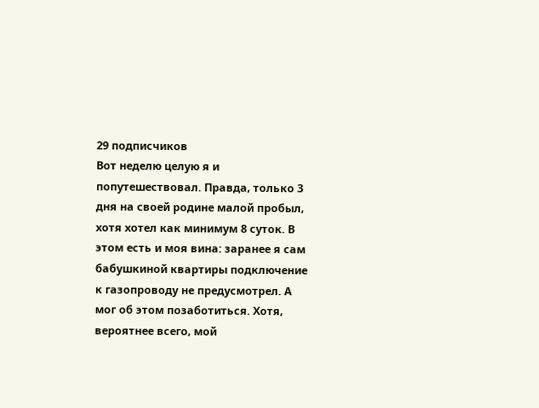29 подписчиков
Вот неделю целую я и попутешествовал. Правда, только 3 дня на своей родине малой пробыл, хотя хотел как минимум 8 суток. В этом есть и моя вина: заранее я сам бабушкиной квартиры подключение к газопроводу не предусмотрел. А мог об этом позаботиться. Хотя, вероятнее всего, мой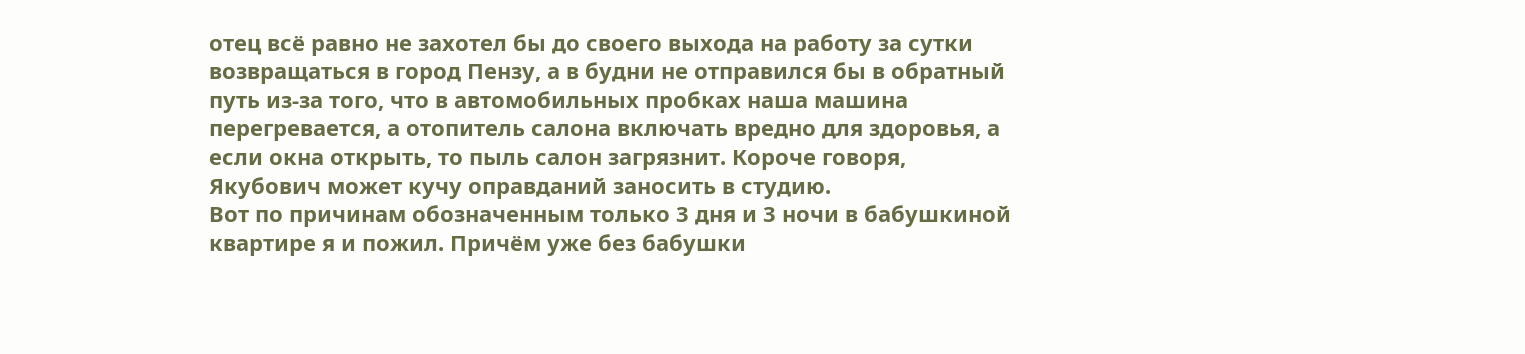отец всё равно не захотел бы до своего выхода на работу за сутки возвращаться в город Пензу, а в будни не отправился бы в обратный путь из-за того, что в автомобильных пробках наша машина перегревается, а отопитель салона включать вредно для здоровья, а если окна открыть, то пыль салон загрязнит. Короче говоря, Якубович может кучу оправданий заносить в студию.
Вот по причинам обозначенным только 3 дня и 3 ночи в бабушкиной квартире я и пожил. Причём уже без бабушки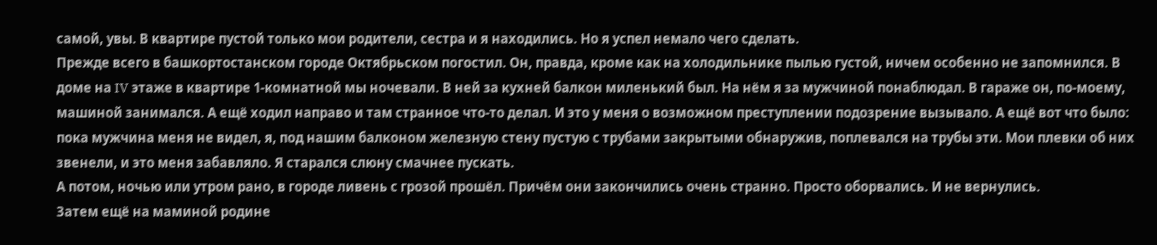самой, увы. В квартире пустой только мои родители, сестра и я находились. Но я успел немало чего сделать.
Прежде всего в башкортостанском городе Октябрьском погостил. Он, правда, кроме как на холодильнике пылью густой, ничем особенно не запомнился. В доме на IV этаже в квартире 1-комнатной мы ночевали. В ней за кухней балкон миленький был. На нём я за мужчиной понаблюдал. В гараже он, по-моему, машиной занимался. А ещё ходил направо и там странное что-то делал. И это у меня о возможном преступлении подозрение вызывало. А ещё вот что было: пока мужчина меня не видел, я, под нашим балконом железную стену пустую с трубами закрытыми обнаружив, поплевался на трубы эти. Мои плевки об них звенели, и это меня забавляло. Я старался слюну смачнее пускать.
А потом, ночью или утром рано, в городе ливень с грозой прошёл. Причём они закончились очень странно. Просто оборвались. И не вернулись.
Затем ещё на маминой родине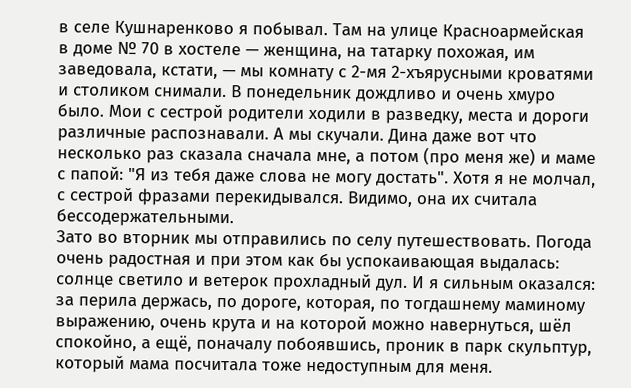в селе Кушнаренково я побывал. Там на улице Красноармейская в доме № 70 в хостеле — женщина, на татарку похожая, им заведовала, кстати, — мы комнату с 2-мя 2-хъярусными кроватями и столиком снимали. В понедельник дождливо и очень хмуро было. Мои с сестрой родители ходили в разведку, места и дороги различные распознавали. А мы скучали. Дина даже вот что несколько раз сказала сначала мне, а потом (про меня же) и маме с папой: "Я из тебя даже слова не могу достать". Хотя я не молчал, с сестрой фразами перекидывался. Видимо, она их считала бессодержательными.
Зато во вторник мы отправились по селу путешествовать. Погода очень радостная и при этом как бы успокаивающая выдалась: солнце светило и ветерок прохладный дул. И я сильным оказался: за перила держась, по дороге, которая, по тогдашнему маминому выражению, очень крута и на которой можно навернуться, шёл спокойно, а ещё, поначалу побоявшись, проник в парк скульптур, который мама посчитала тоже недоступным для меня.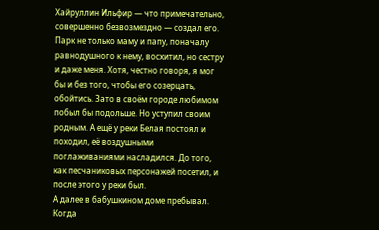Хайруллин Ильфир — что примечательно, совершенно безвозмездно — создал его. Парк не только маму и папу, поначалу равнодушного к нему, восхитил, но сестру и даже меня. Хотя, честно говоря, я мог бы и без того, чтобы его созерцать, обойтись. Зато в своём городе любимом побыл бы подольше. Но уступил своим родным. А ещё у реки Белая постоял и походил, её воздушными поглаживаниями насладился. До того, как песчаниковых персонажей посетил, и после этого у реки был.
А далее в бабушкином доме пребывал. Когда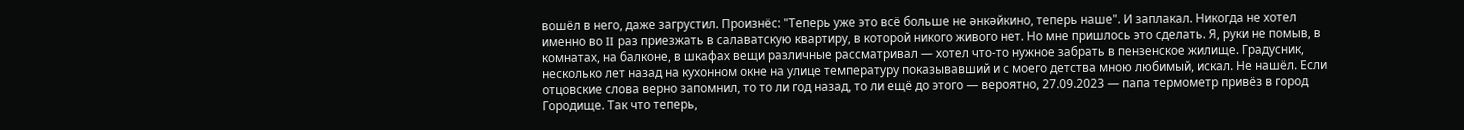вошёл в него, даже загрустил. Произнёс: "Теперь уже это всё больше не әнкәйкино, теперь наше". И заплакал. Никогда не хотел именно во II раз приезжать в салаватскую квартиру, в которой никого живого нет. Но мне пришлось это сделать. Я, руки не помыв, в комнатах, на балконе, в шкафах вещи различные рассматривал — хотел что-то нужное забрать в пензенское жилище. Градусник, несколько лет назад на кухонном окне на улице температуру показывавший и с моего детства мною любимый, искал. Не нашёл. Если отцовские слова верно запомнил, то то ли год назад, то ли ещё до этого — вероятно, 27.09.2023 — папа термометр привёз в город Городище. Так что теперь,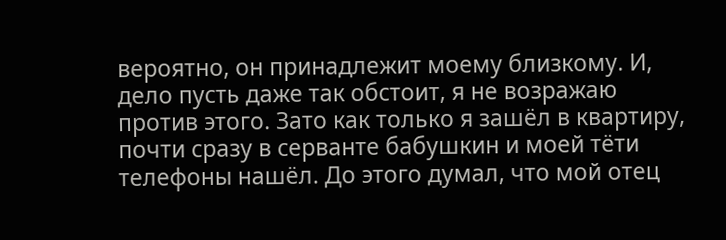вероятно, он принадлежит моему близкому. И, дело пусть даже так обстоит, я не возражаю против этого. Зато как только я зашёл в квартиру, почти сразу в серванте бабушкин и моей тёти телефоны нашёл. До этого думал, что мой отец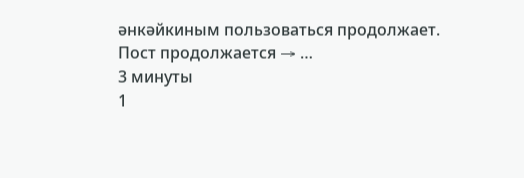әнкәйкиным пользоваться продолжает.
Пост продолжается → …
3 минуты
1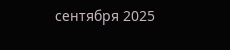сентября 2025